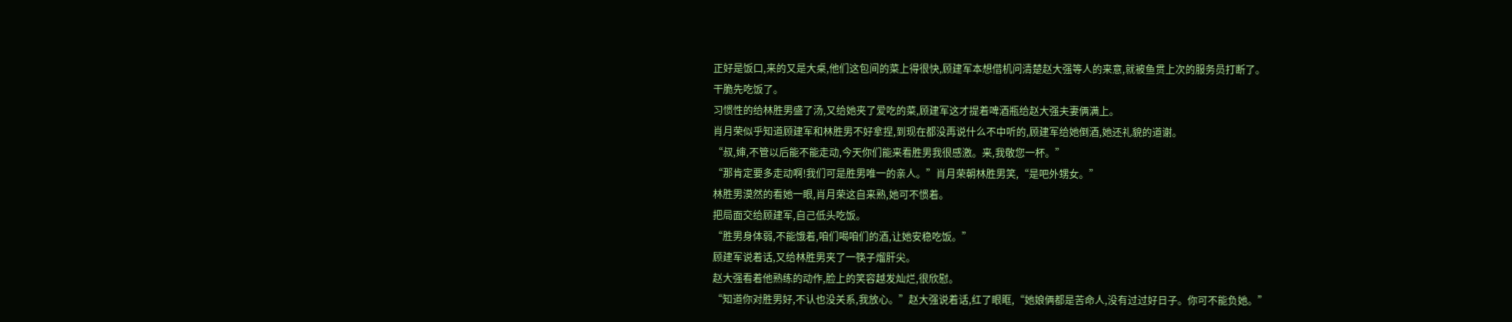正好是饭口,来的又是大桌,他们这包间的菜上得很快,顾建军本想借机问清楚赵大强等人的来意,就被鱼贯上次的服务员打断了。
干脆先吃饭了。
习惯性的给林胜男盛了汤,又给她夹了爱吃的菜,顾建军这才提着啤酒瓶给赵大强夫妻俩满上。
肖月荣似乎知道顾建军和林胜男不好拿捏,到现在都没再说什么不中听的,顾建军给她倒酒,她还礼貌的道谢。
“叔,婶,不管以后能不能走动,今天你们能来看胜男我很感激。来,我敬您一杯。”
“那肯定要多走动啊!我们可是胜男唯一的亲人。”肖月荣朝林胜男笑,“是吧外甥女。”
林胜男漠然的看她一眼,肖月荣这自来熟,她可不惯着。
把局面交给顾建军,自己低头吃饭。
“胜男身体弱,不能饿着,咱们喝咱们的酒,让她安稳吃饭。”
顾建军说着话,又给林胜男夹了一筷子熘肝尖。
赵大强看着他熟练的动作,脸上的笑容越发灿烂,很欣慰。
“知道你对胜男好,不认也没关系,我放心。”赵大强说着话,红了眼眶,“她娘俩都是苦命人,没有过过好日子。你可不能负她。”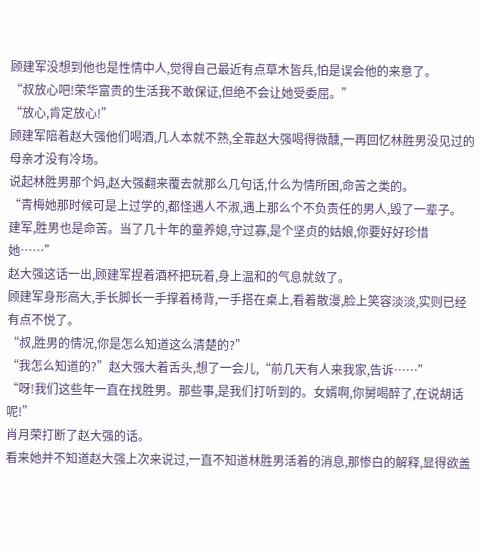顾建军没想到他也是性情中人,觉得自己最近有点草木皆兵,怕是误会他的来意了。
“叔放心吧!荣华富贵的生活我不敢保证,但绝不会让她受委屈。”
“放心,肯定放心!”
顾建军陪着赵大强他们喝酒,几人本就不熟,全靠赵大强喝得微醺,一再回忆林胜男没见过的母亲才没有冷场。
说起林胜男那个妈,赵大强翻来覆去就那么几句话,什么为情所困,命苦之类的。
“青梅她那时候可是上过学的,都怪遇人不淑,遇上那么个不负责任的男人,毁了一辈子。
建军,胜男也是命苦。当了几十年的童养媳,守过寡,是个坚贞的姑娘,你要好好珍惜她……”
赵大强这话一出,顾建军捏着酒杯把玩着,身上温和的气息就敛了。
顾建军身形高大,手长脚长一手撑着椅背,一手搭在桌上,看着散漫,脸上笑容淡淡,实则已经有点不悦了。
“叔,胜男的情况,你是怎么知道这么清楚的?”
“我怎么知道的?”赵大强大着舌头,想了一会儿,“前几天有人来我家,告诉……”
“呀!我们这些年一直在找胜男。那些事,是我们打听到的。女婿啊,你舅喝醉了,在说胡话呢!”
肖月荣打断了赵大强的话。
看来她并不知道赵大强上次来说过,一直不知道林胜男活着的消息,那惨白的解释,显得欲盖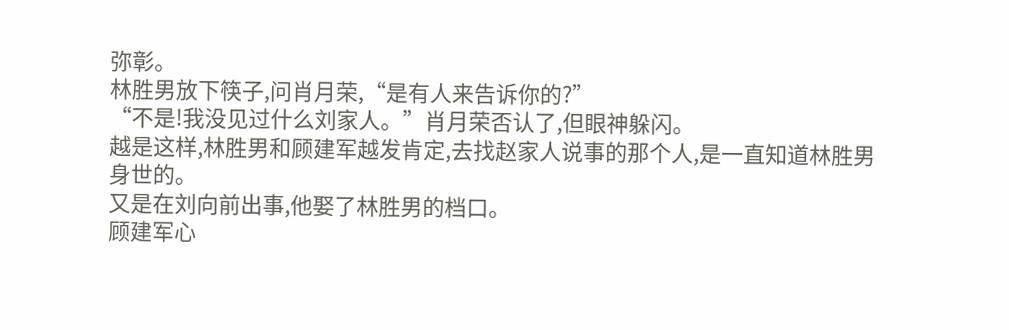弥彰。
林胜男放下筷子,问肖月荣,“是有人来告诉你的?”
“不是!我没见过什么刘家人。”肖月荣否认了,但眼神躲闪。
越是这样,林胜男和顾建军越发肯定,去找赵家人说事的那个人,是一直知道林胜男身世的。
又是在刘向前出事,他娶了林胜男的档口。
顾建军心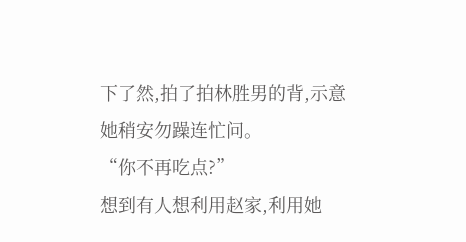下了然,拍了拍林胜男的背,示意她稍安勿躁连忙问。
“你不再吃点?”
想到有人想利用赵家,利用她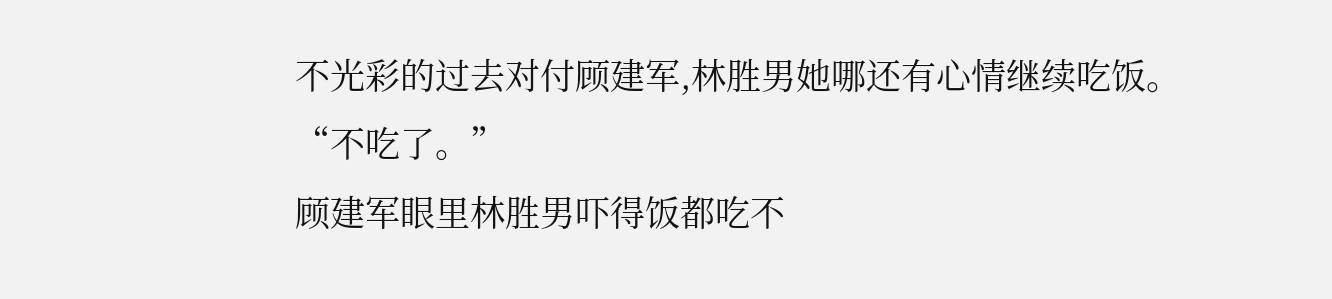不光彩的过去对付顾建军,林胜男她哪还有心情继续吃饭。
“不吃了。”
顾建军眼里林胜男吓得饭都吃不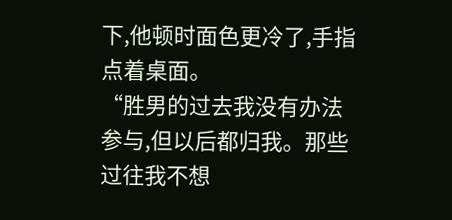下,他顿时面色更冷了,手指点着桌面。
“胜男的过去我没有办法参与,但以后都归我。那些过往我不想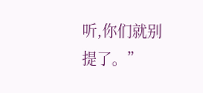听,你们就别提了。”